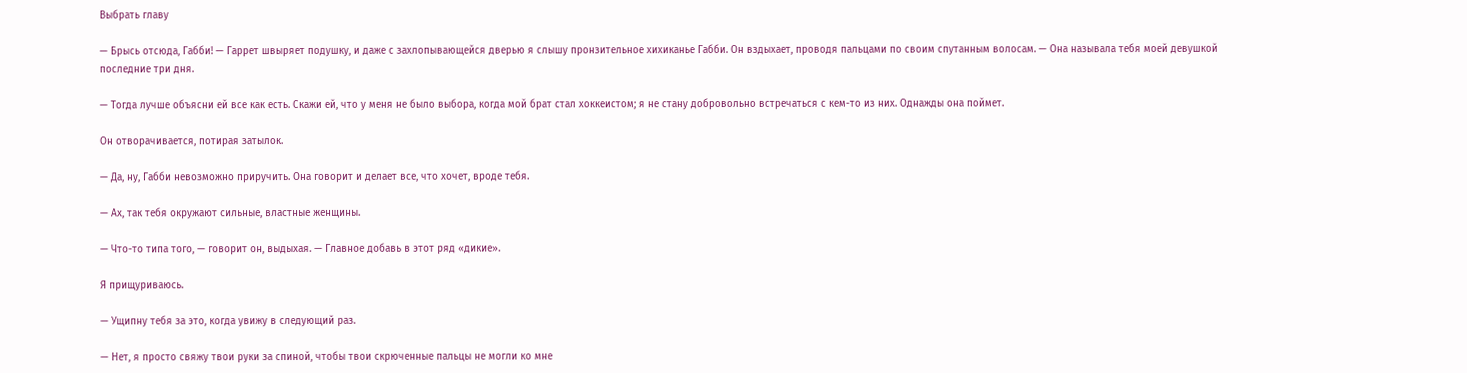Выбрать главу

— Брысь отсюда, Габби! — Гаррет швыряет подушку, и даже с захлопывающейся дверью я слышу пронзительное хихиканье Габби. Он вздыхает, проводя пальцами по своим спутанным волосам. — Она называла тебя моей девушкой последние три дня.

— Тогда лучше объясни ей все как есть. Скажи ей, что у меня не было выбора, когда мой брат стал хоккеистом; я не стану добровольно встречаться с кем-то из них. Однажды она поймет.

Он отворачивается, потирая затылок.

— Да, ну, Габби невозможно приручить. Она говорит и делает все, что хочет, вроде тебя.

— Ах, так тебя окружают сильные, властные женщины.

— Что-то типа того, — говорит он, выдыхая. — Главное добавь в этот ряд «дикие».

Я прищуриваюсь.

— Ущипну тебя за это, когда увижу в следующий раз.

— Нет, я просто свяжу твои руки за спиной, чтобы твои скрюченные пальцы не могли ко мне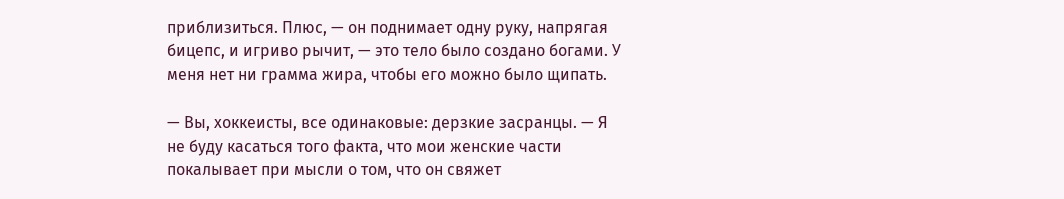приблизиться. Плюс, — он поднимает одну руку, напрягая бицепс, и игриво рычит, — это тело было создано богами. У меня нет ни грамма жира, чтобы его можно было щипать.

— Вы, хоккеисты, все одинаковые: дерзкие засранцы. — Я не буду касаться того факта, что мои женские части покалывает при мысли о том, что он свяжет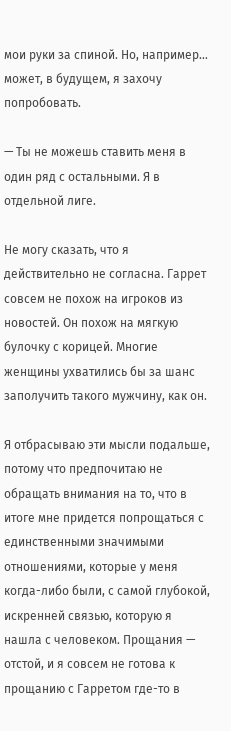мои руки за спиной. Но, например… может, в будущем, я захочу попробовать.

— Ты не можешь ставить меня в один ряд с остальными. Я в отдельной лиге.

Не могу сказать, что я действительно не согласна. Гаррет совсем не похож на игроков из новостей. Он похож на мягкую булочку с корицей. Многие женщины ухватились бы за шанс заполучить такого мужчину, как он.

Я отбрасываю эти мысли подальше, потому что предпочитаю не обращать внимания на то, что в итоге мне придется попрощаться с единственными значимыми отношениями, которые у меня когда-либо были, с самой глубокой, искренней связью, которую я нашла с человеком. Прощания — отстой, и я совсем не готова к прощанию с Гарретом где-то в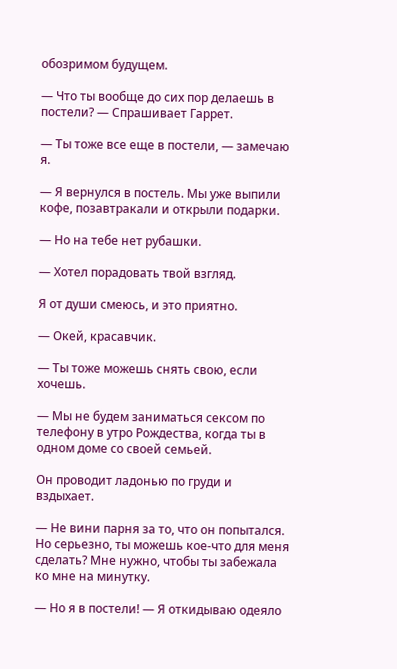обозримом будущем.

— Что ты вообще до сих пор делаешь в постели? — Спрашивает Гаррет.

— Ты тоже все еще в постели, — замечаю я.

— Я вернулся в постель. Мы уже выпили кофе, позавтракали и открыли подарки.

— Но на тебе нет рубашки.

— Хотел порадовать твой взгляд.

Я от души смеюсь, и это приятно.

— Окей, красавчик.

— Ты тоже можешь снять свою, если хочешь.

— Мы не будем заниматься сексом по телефону в утро Рождества, когда ты в одном доме со своей семьей.

Он проводит ладонью по груди и вздыхает.

— Не вини парня за то, что он попытался. Но серьезно, ты можешь кое-что для меня сделать? Мне нужно, чтобы ты забежала ко мне на минутку.

— Но я в постели! — Я откидываю одеяло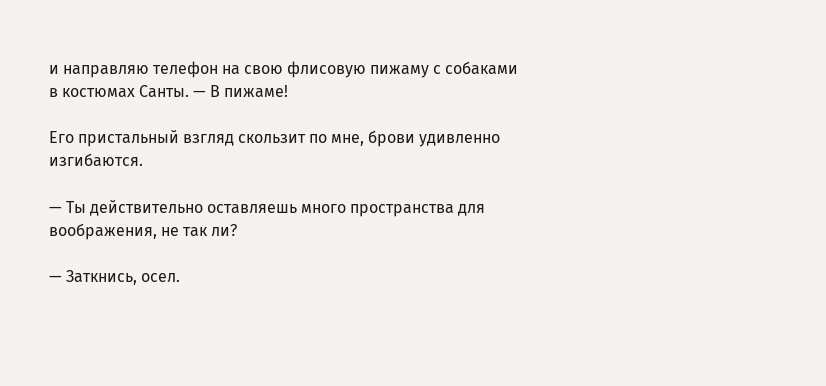и направляю телефон на свою флисовую пижаму с собаками в костюмах Санты. — В пижаме!

Его пристальный взгляд скользит по мне, брови удивленно изгибаются.

— Ты действительно оставляешь много пространства для воображения, не так ли?

— Заткнись, осел.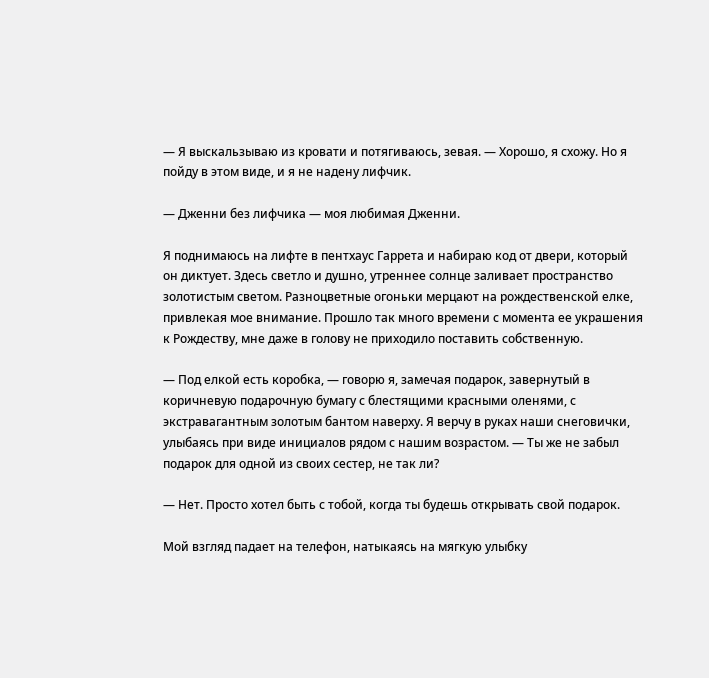— Я выскальзываю из кровати и потягиваюсь, зевая. — Хорошо, я схожу. Но я пойду в этом виде, и я не надену лифчик.

— Дженни без лифчика — моя любимая Дженни.

Я поднимаюсь на лифте в пентхаус Гаррета и набираю код от двери, который он диктует. Здесь светло и душно, утреннее солнце заливает пространство золотистым светом. Разноцветные огоньки мерцают на рождественской елке, привлекая мое внимание. Прошло так много времени с момента ее украшения к Рождеству, мне даже в голову не приходило поставить собственную.

— Под елкой есть коробка, — говорю я, замечая подарок, завернутый в коричневую подарочную бумагу с блестящими красными оленями, с экстравагантным золотым бантом наверху. Я верчу в руках наши снеговички, улыбаясь при виде инициалов рядом с нашим возрастом. — Ты же не забыл подарок для одной из своих сестер, не так ли?

— Нет. Просто хотел быть с тобой, когда ты будешь открывать свой подарок.

Мой взгляд падает на телефон, натыкаясь на мягкую улыбку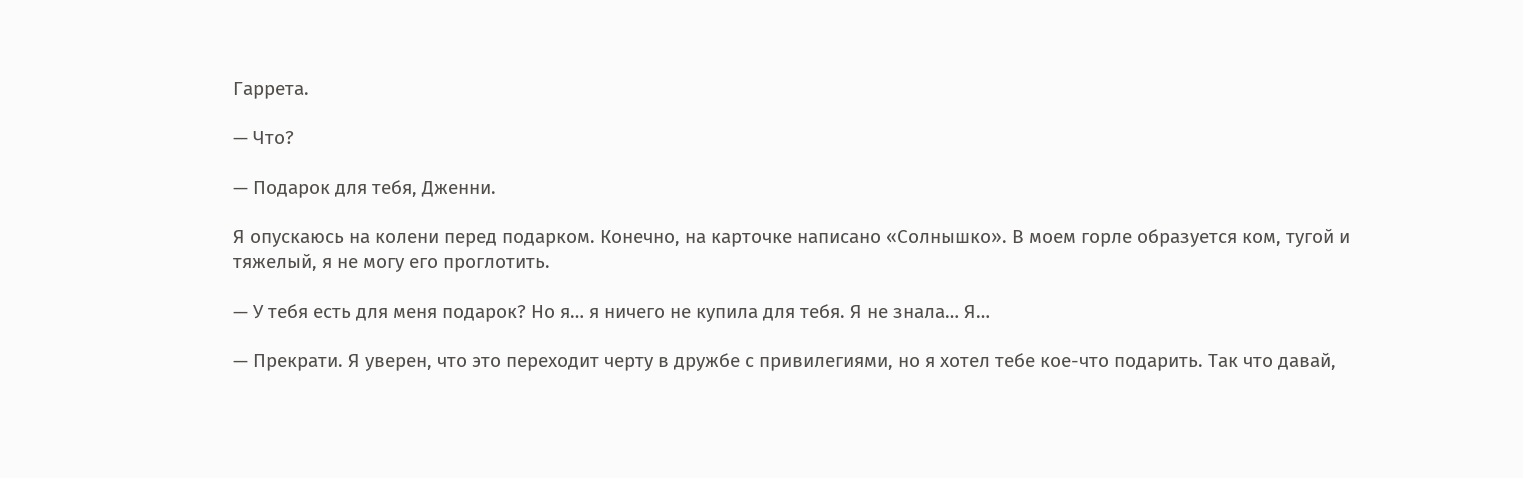Гаррета.

— Что?

— Подарок для тебя, Дженни.

Я опускаюсь на колени перед подарком. Конечно, на карточке написано «Солнышко». В моем горле образуется ком, тугой и тяжелый, я не могу его проглотить.

— У тебя есть для меня подарок? Но я… я ничего не купила для тебя. Я не знала… Я…

— Прекрати. Я уверен, что это переходит черту в дружбе с привилегиями, но я хотел тебе кое-что подарить. Так что давай,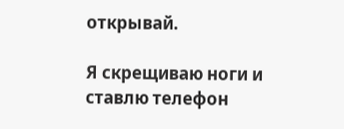открывай.

Я скрещиваю ноги и ставлю телефон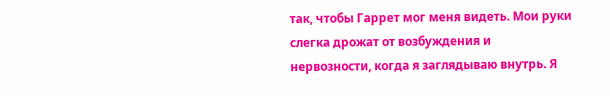так, чтобы Гаррет мог меня видеть. Мои руки слегка дрожат от возбуждения и нервозности, когда я заглядываю внутрь. Я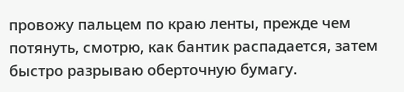провожу пальцем по краю ленты, прежде чем потянуть, смотрю, как бантик распадается, затем быстро разрываю оберточную бумагу.